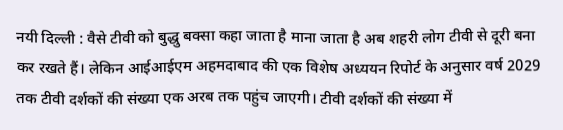नयी दिल्ली : वैसे टीवी को बुद्धु बक्सा कहा जाता है माना जाता है अब शहरी लोग टीवी से दूरी बना कर रखते हैं। लेकिन आईआईएम अहमदाबाद की एक विशेष अध्ययन रिपोर्ट के अनुसार वर्ष 2029 तक टीवी दर्शकों की संख्या एक अरब तक पहुंच जाएगी। टीवी दर्शकों की संख्या में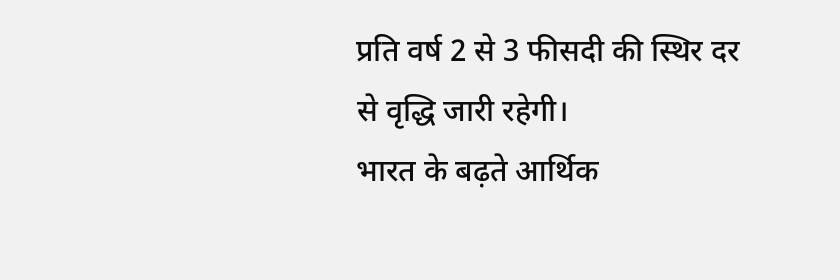प्रति वर्ष 2 से 3 फीसदी की स्थिर दर से वृद्धि जारी रहेगी।
भारत के बढ़ते आर्थिक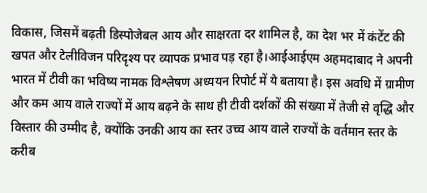विकास, जिसमें बढ़ती डिस्पोजेबल आय और साक्षरता दर शामिल है, का देश भर में कंटेंट की खपत और टेलीविजन परिदृश्य पर व्यापक प्रभाव पड़ रहा है।आईआईएम अहमदाबाद ने अपनी भारत में टीवी का भविष्य नामक विश्लेषण अध्ययन रिपोर्ट में ये बताया है। इस अवधि में ग्रामीण और कम आय वाले राज्यों में आय बढ़ने के साथ ही टीवी दर्शकों की संख्या में तेजी से वृद्धि और विस्तार की उम्मीद है, क्योंकि उनकी आय का स्तर उच्च आय वाले राज्यों के वर्तमान स्तर के करीब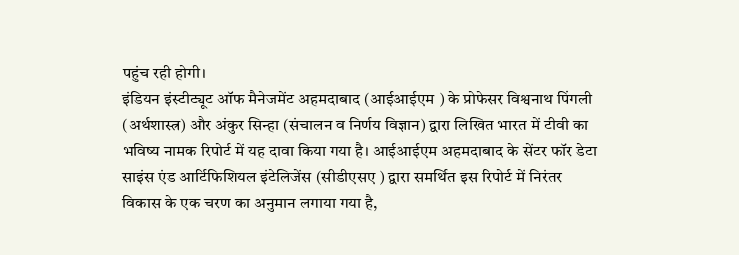पहुंच रही होगी।
इंडियन इंस्टीट्यूट ऑफ मैनेजमेंट अहमदाबाद (आईआईएम ) के प्रोफेसर विश्वनाथ पिंगली (अर्थशास्त्र) और अंकुर सिन्हा (संचालन व निर्णय विज्ञान) द्वारा लिखित भारत में टीवी का भविष्य नामक रिपोर्ट में यह दावा किया गया है। आईआईएम अहमदाबाद के सेंटर फॉर डेटा साइंस एंड आर्टिफिशियल इंटेलिजेंस (सीडीएसए ) द्वारा समर्थित इस रिपोर्ट में निरंतर विकास के एक चरण का अनुमान लगाया गया है,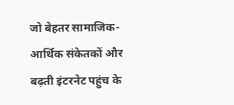जो बेहतर सामाजिक-आर्थिक संकेतकों और बढ़ती इंटरनेट पहुंच के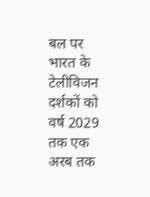बल पर भारत के टेलीविजन दर्शकों को वर्ष 2029 तक एक अरब तक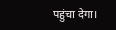पहुंचा देगा।